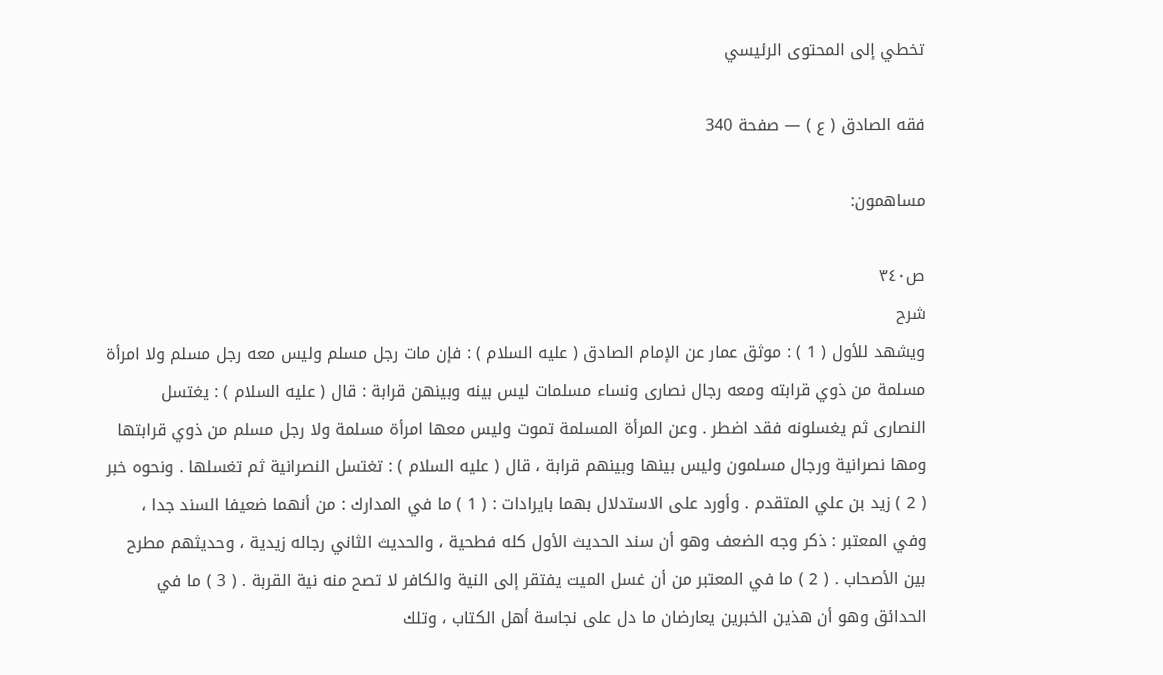تخطي إلى المحتوى الرئيسي

فقه الصادق ( ع ) — صفحة 340

مساهمون:

ص٣٤٠
شرح
ويشهد للأول ( 1 ) : موثق عمار عن الإمام الصادق ( عليه السلام ) : فإن مات رجل مسلم وليس معه رجل مسلم ولا امرأة مسلمة من ذوي قرابته ومعه رجال نصارى ونساء مسلمات ليس بينه وبينهن قرابة : قال ( عليه السلام ) : يغتسل النصارى ثم يغسلونه فقد اضطر . وعن المرأة المسلمة تموت وليس معها امرأة مسلمة ولا رجل مسلم من ذوي قرابتها ومها نصرانية ورجال مسلمون وليس بينها وبينهم قرابة ، قال ( عليه السلام ) : تغتسل النصرانية ثم تغسلها . ونحوه خبر ( 2 ) زيد بن علي المتقدم . وأورد على الاستدلال بهما بايرادات : ( 1 ) ما في المدارك : من أنهما ضعيفا السند جدا ، وفي المعتبر : ذكر وجه الضعف وهو أن سند الحديث الأول كله فطحية ، والحديث الثاني رجاله زيدية ، وحديثهم مطرح بين الأصحاب . ( 2 ) ما في المعتبر من أن غسل الميت يفتقر إلى النية والكافر لا تصح منه نية القربة . ( 3 ) ما في الحدائق وهو أن هذين الخبرين يعارضان ما دل على نجاسة أهل الكتاب ، وتلك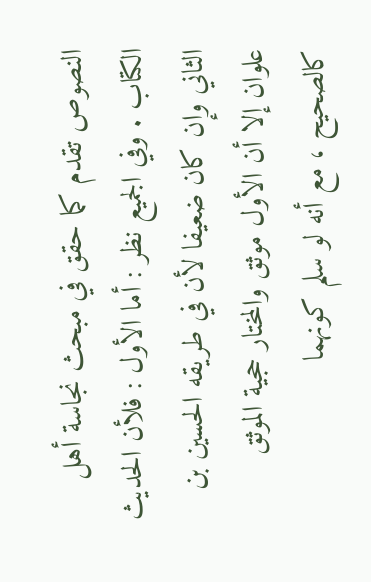النصوص تقدم كما حقق في مبحث نجاسة أهل الكتاب . وفي الجميع نظر : أما الأول : فلأن الحديث الثاني وإن كان ضعيفا لأن في طريقه الحسين بن علوان إلا أن الأول موثق والمختار حجية الموثق كالصحيح ، مع أنه لو سلم كونهما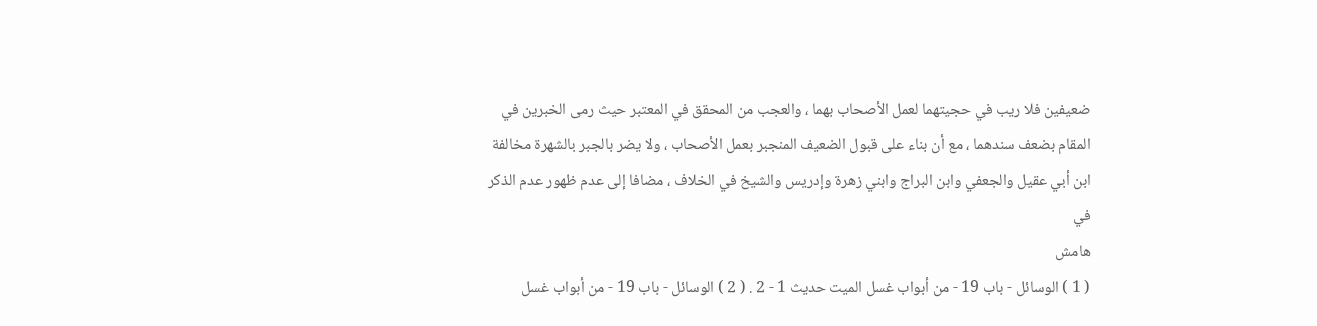ضعيفين فلا ريب في حجيتهما لعمل الأصحاب بهما ، والعجب من المحقق في المعتبر حيث رمى الخبرين في المقام بضعف سندهما ، مع أن بناء على قبول الضعيف المنجبر بعمل الأصحاب ، ولا يضر بالجبر بالشهرة مخالفة ابن أبي عقيل والجعفي وابن البراج وابني زهرة وإدريس والشيخ في الخلاف ، مضافا إلى عدم ظهور عدم الذكر في
هامش
( 1 ) الوسائل - باب 19 - من أبواب غسل الميت حديث 1 - 2 . ( 2 ) الوسائل - باب 19 - من أبواب غسل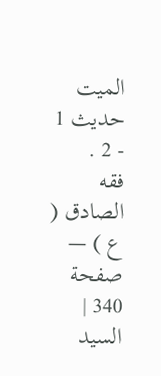الميت حديث 1 - 2 .
فقه الصادق ( ع ) — صفحة 340 | السيد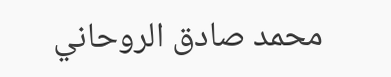محمد صادق الروحاني